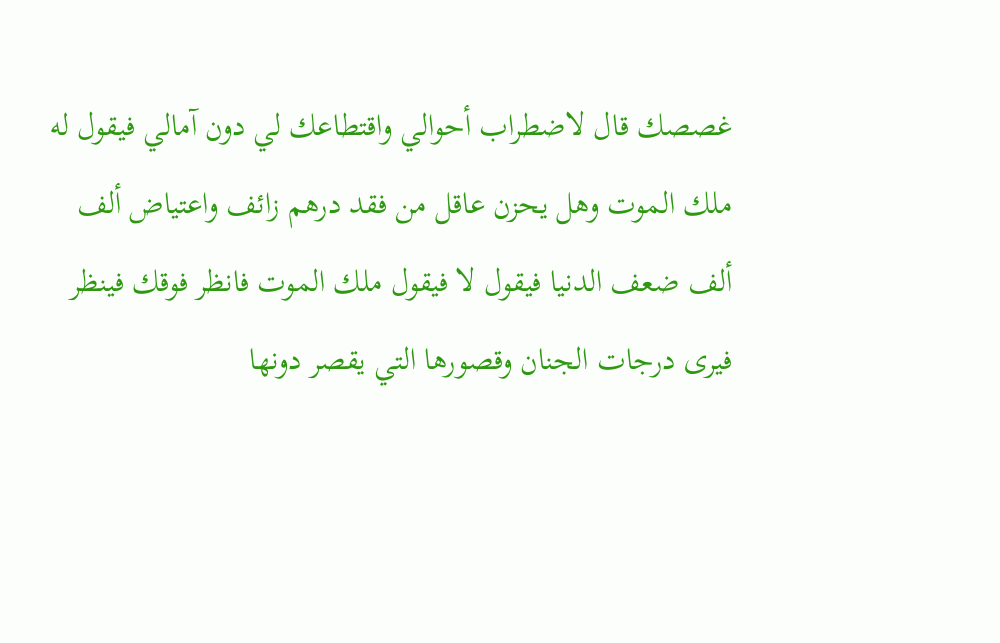غصصك قال لاضطراب أحوالي واقتطاعك لي دون آمالي فيقول له ملك الموت وهل يحزن عاقل من فقد درهم زائف واعتياض ألف ألف ضعف الدنيا فيقول لا فيقول ملك الموت فانظر فوقك فينظر فيرى درجات الجنان وقصورها التي يقصر دونها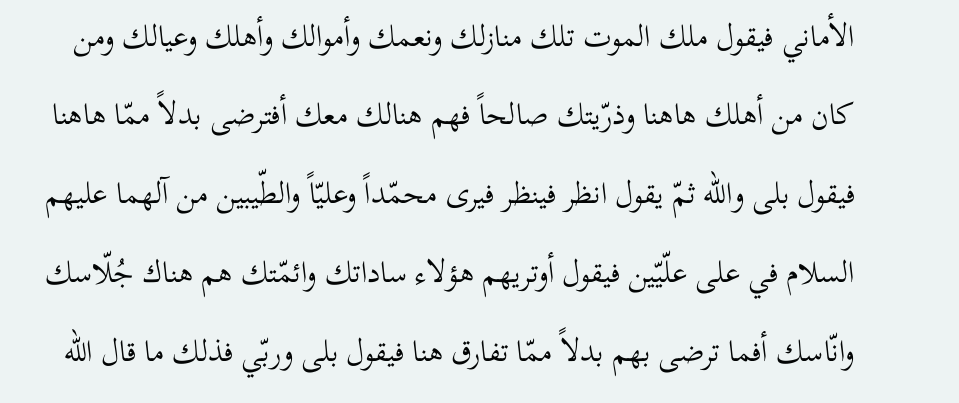الأماني فيقول ملك الموت تلك منازلك ونعمك وأموالك وأهلك وعيالك ومن كان من أهلك هاهنا وذرّيتك صالحاً فهم هنالك معك أفترضى بدلاً ممّا هاهنا فيقول بلى والله ثمّ يقول انظر فينظر فيرى محمّداً وعليّاً والطّيبين من آلهما عليهم السلام في على علّيّين فيقول أوتريهم هؤلاء ساداتك وائمّتك هم هناك جُلّاسك وانّاسك أفما ترضى بهم بدلاً ممّا تفارق هنا فيقول بلى وربّي فذلك ما قال الله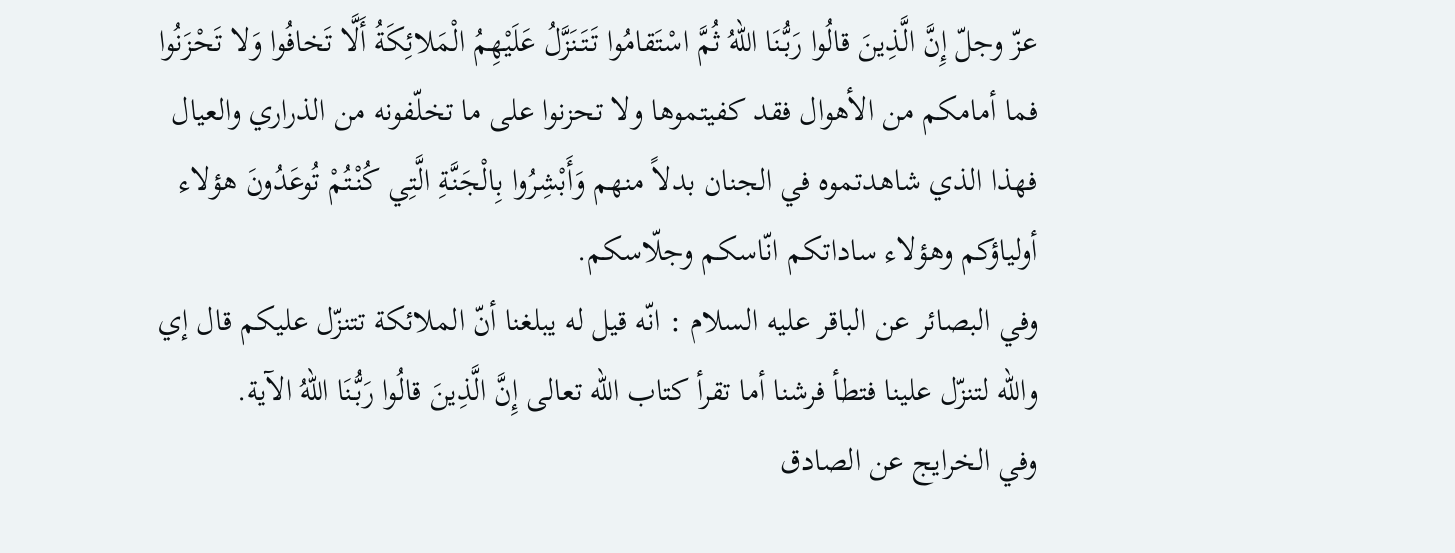عزّ وجلّ إِنَّ الَّذِينَ قالُوا رَبُّنَا اللهُ ثُمَّ اسْتَقامُوا تَتَنَزَّلُ عَلَيْهِمُ الْمَلائِكَةُ أَلَّا تَخافُوا وَلا تَحْزَنُوا فما أمامكم من الأهوال فقد كفيتموها ولا تحزنوا على ما تخلّفونه من الذراري والعيال فهذا الذي شاهدتموه في الجنان بدلاً منهم وَأَبْشِرُوا بِالْجَنَّةِ الَّتِي كُنْتُمْ تُوعَدُونَ هؤلاء أولياؤكم وهؤلاء ساداتكم انّاسكم وجلّاسكم.
وفي البصائر عن الباقر عليه السلام : انّه قيل له يبلغنا أنّ الملائكة تتنزّل عليكم قال إي والله لتنزّل علينا فتطأ فرشنا أما تقرأ كتاب الله تعالى إِنَّ الَّذِينَ قالُوا رَبُّنَا اللهُ الآية.
وفي الخرايج عن الصادق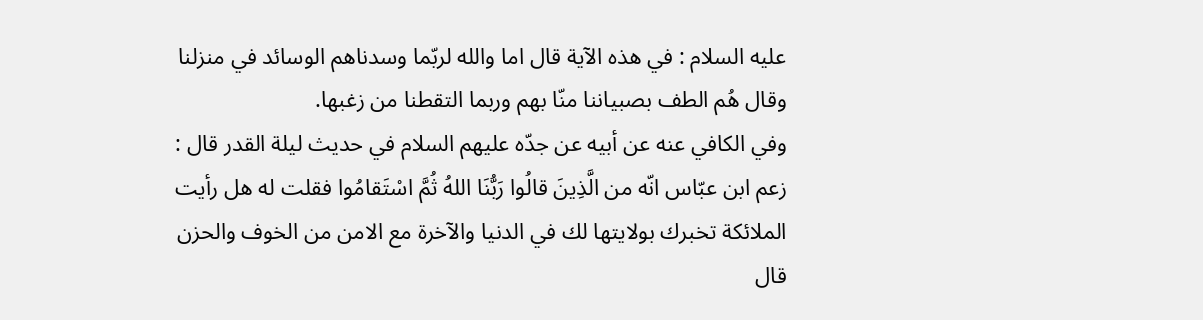عليه السلام : في هذه الآية قال اما والله لربّما وسدناهم الوسائد في منزلنا وقال هُم الطف بصبياننا منّا بهم وربما التقطنا من زغبها.
وفي الكافي عنه عن أبيه عن جدّه عليهم السلام في حديث ليلة القدر قال : زعم ابن عبّاس انّه من الَّذِينَ قالُوا رَبُّنَا اللهُ ثُمَّ اسْتَقامُوا فقلت له هل رأيت الملائكة تخبرك بولايتها لك في الدنيا والآخرة مع الامن من الخوف والحزن قال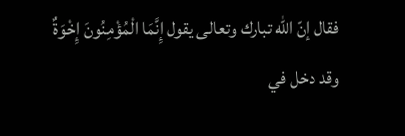فقال إنّ الله تبارك وتعالى يقول إِنَّمَا الْمُؤْمِنُونَ إِخْوَةٌ وقد دخل في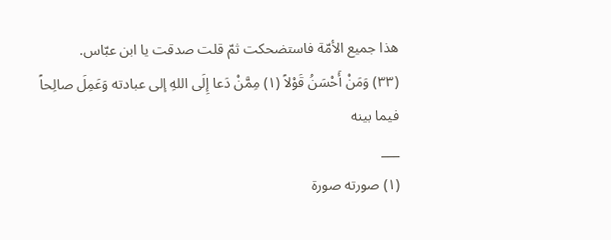هذا جميع الأمّة فاستضحكت ثمّ قلت صدقت يا ابن عبّاس.
(٣٣) وَمَنْ أَحْسَنُ قَوْلاً (١) مِمَّنْ دَعا إِلَى اللهِ إلى عبادته وَعَمِلَ صالِحاً فيما بينه
___
(١) صورته صورة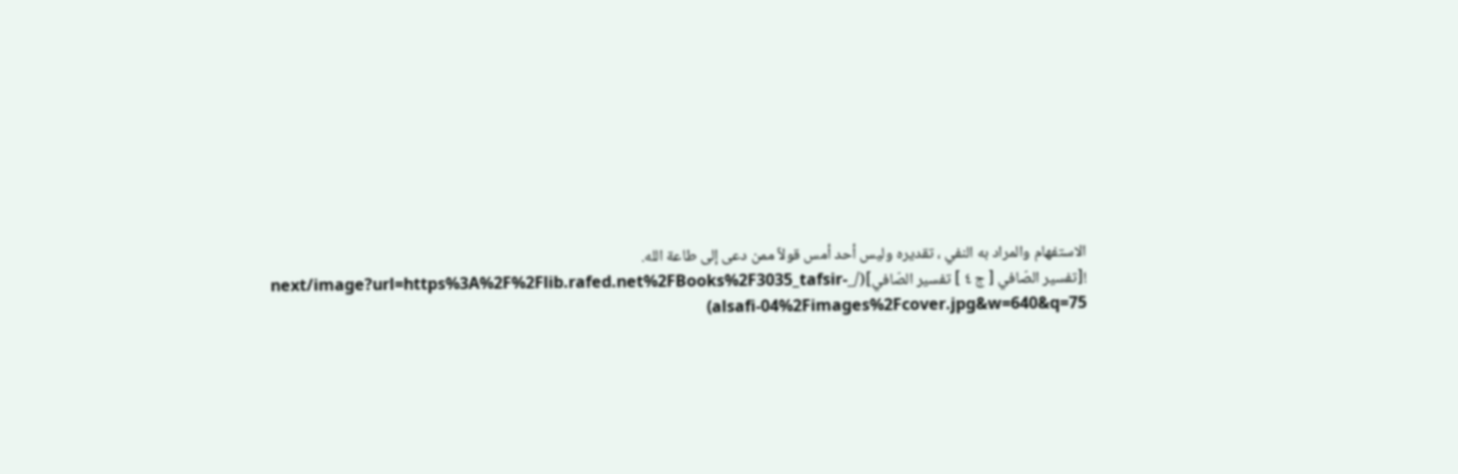الاستفهام والمراد به النفي ، تقديره وليس أحد أمس قولاً ممن دعى إلى طاعة الله.
![تفسير الصّافي [ ج ٤ ] تفسير الصّافي](/_next/image?url=https%3A%2F%2Flib.rafed.net%2FBooks%2F3035_tafsir-alsafi-04%2Fimages%2Fcover.jpg&w=640&q=75)